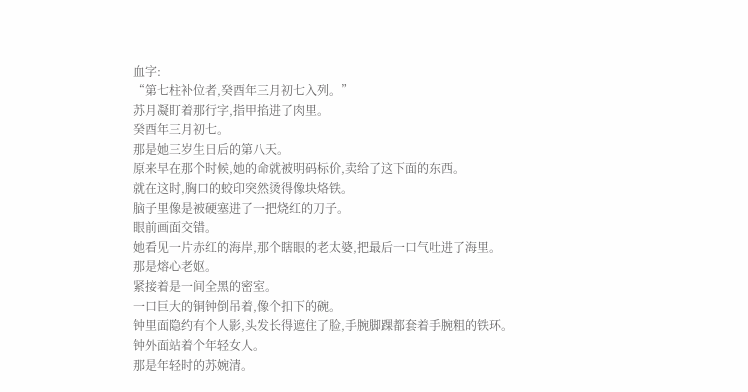血字:
“第七柱补位者,癸酉年三月初七入列。”
苏月凝盯着那行字,指甲掐进了肉里。
癸酉年三月初七。
那是她三岁生日后的第八天。
原来早在那个时候,她的命就被明码标价,卖给了这下面的东西。
就在这时,胸口的蛟印突然烫得像块烙铁。
脑子里像是被硬塞进了一把烧红的刀子。
眼前画面交错。
她看见一片赤红的海岸,那个瞎眼的老太婆,把最后一口气吐进了海里。
那是熔心老妪。
紧接着是一间全黑的密室。
一口巨大的铜钟倒吊着,像个扣下的碗。
钟里面隐约有个人影,头发长得遮住了脸,手腕脚踝都套着手腕粗的铁环。
钟外面站着个年轻女人。
那是年轻时的苏婉清。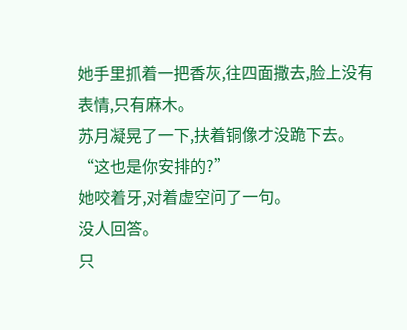她手里抓着一把香灰,往四面撒去,脸上没有表情,只有麻木。
苏月凝晃了一下,扶着铜像才没跪下去。
“这也是你安排的?”
她咬着牙,对着虚空问了一句。
没人回答。
只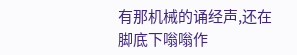有那机械的诵经声,还在脚底下嗡嗡作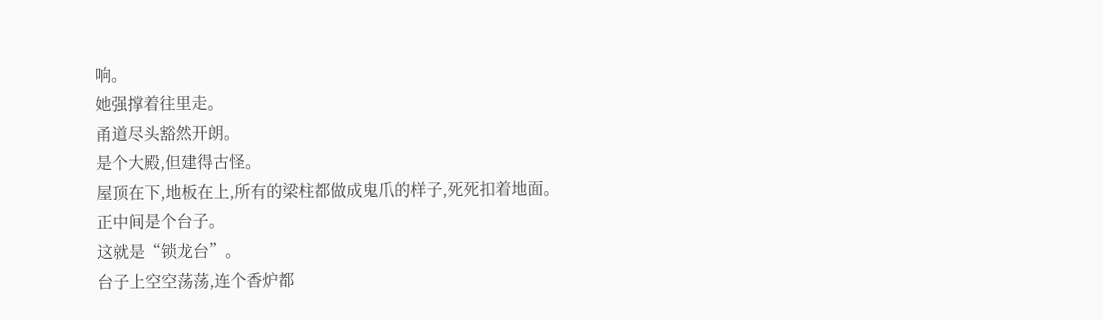响。
她强撑着往里走。
甬道尽头豁然开朗。
是个大殿,但建得古怪。
屋顶在下,地板在上,所有的梁柱都做成鬼爪的样子,死死扣着地面。
正中间是个台子。
这就是“锁龙台”。
台子上空空荡荡,连个香炉都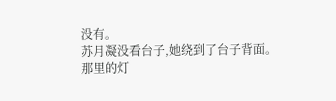没有。
苏月凝没看台子,她绕到了台子背面。
那里的灯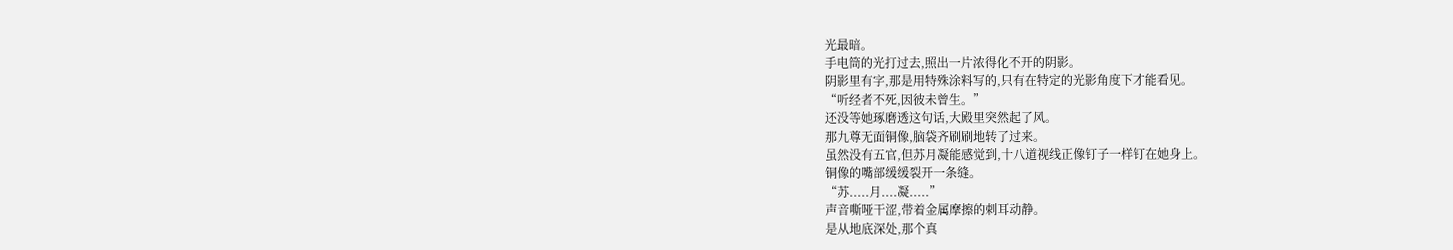光最暗。
手电筒的光打过去,照出一片浓得化不开的阴影。
阴影里有字,那是用特殊涂料写的,只有在特定的光影角度下才能看见。
“听经者不死,因彼未曾生。”
还没等她琢磨透这句话,大殿里突然起了风。
那九尊无面铜像,脑袋齐刷刷地转了过来。
虽然没有五官,但苏月凝能感觉到,十八道视线正像钉子一样钉在她身上。
铜像的嘴部缓缓裂开一条缝。
“苏.....月....凝.....”
声音嘶哑干涩,带着金属摩擦的刺耳动静。
是从地底深处,那个真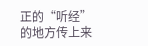正的“听经”的地方传上来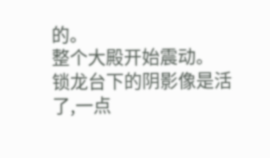的。
整个大殿开始震动。
锁龙台下的阴影像是活了,一点